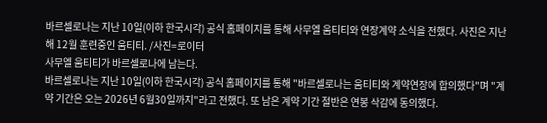바르셀로나는 지난 10일(이하 한국시각) 공식 홈페이지를 통해 사무엘 움티티와 연장계약 소식을 전했다. 사진은 지난해 12월 훈련중인 움티티. /사진=로이터
사무엘 움티티가 바르셀로나에 남는다.
바르셀로나는 지난 10일(이하 한국시각) 공식 홈페이지를 통해 "바르셀로나는 움티티와 계약연장에 합의했다"며 "계약 기간은 오는 2026년 6월30일까지"라고 전했다. 또 남은 계약 기간 절반은 연봉 삭감에 동의했다.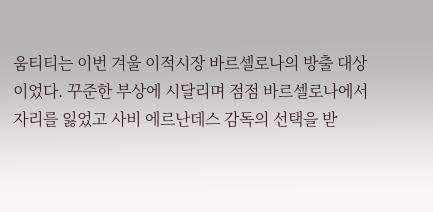움티티는 이번 겨울 이적시장 바르셀로나의 방출 대상이었다. 꾸준한 부상에 시달리며 점점 바르셀로나에서 자리를 잃었고 사비 에르난데스 감독의 선택을 받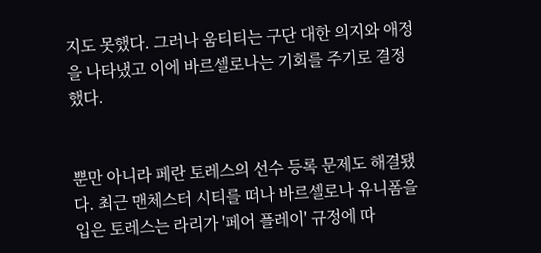지도 못했다. 그러나 움티티는 구단 대한 의지와 애정을 나타냈고 이에 바르셀로나는 기회를 주기로 결정했다.


뿐만 아니라 페란 토레스의 선수 등록 문제도 해결됐다. 최근 맨체스터 시티를 떠나 바르셀로나 유니폼을 입은 토레스는 라리가 '페어 플레이' 규정에 따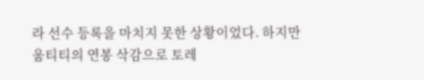라 선수 등록을 마치지 못한 상황이었다. 하지만 움티티의 연봉 삭감으로 토레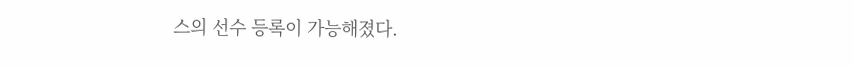스의 선수 등록이 가능해졌다.